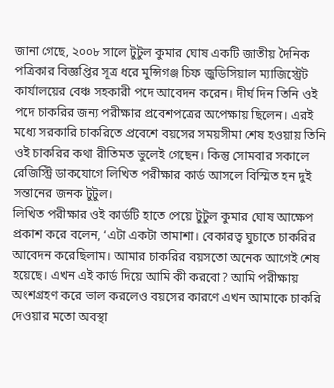জানা গেছে, ২০০৮ সালে টুটুল কুমার ঘোষ একটি জাতীয় দৈনিক পত্রিকার বিজ্ঞপ্তির সূত্র ধরে মুন্সিগঞ্জ চিফ জুডিসিয়াল ম্যাজিস্ট্রেট কার্যালয়ের বেঞ্চ সহকারী পদে আবেদন করেন। দীর্ঘ দিন তিনি ওই পদে চাকরির জন্য পরীক্ষার প্রবেশপত্রের অপেক্ষায় ছিলেন। এরই মধ্যে সরকারি চাকরিতে প্রবেশে বয়সের সময়সীমা শেষ হওয়ায় তিনি ওই চাকরির কথা রীতিমত ভুলেই গেছেন। কিন্তু সোমবার সকালে রেজিস্ট্রি ডাকযোগে লিখিত পরীক্ষার কার্ড আসলে বিস্মিত হন দুই সন্তানের জনক টুটুল।
লিখিত পরীক্ষার ওই কার্ডটি হাতে পেয়ে টুটুল কুমার ঘোষ আক্ষেপ প্রকাশ করে বলেন, ‘এটা একটা তামাশা। বেকারত্ব ঘুচাতে চাকরির আবেদন করেছিলাম। আমার চাকরির বয়সতো অনেক আগেই শেষ হয়েছে। এখন এই কার্ড দিয়ে আমি কী করবো? আমি পরীক্ষায় অংশগ্রহণ করে ভাল করলেও বয়সের কারণে এখন আমাকে চাকরি দেওয়ার মতো অবস্থা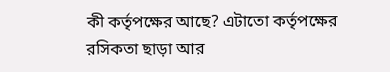কী কর্তৃপক্ষের আছে? এটাতো কর্তৃপক্ষের রসিকতা ছাড়া আর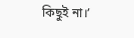কিছুই না।’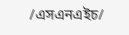/এসএনএইচ/